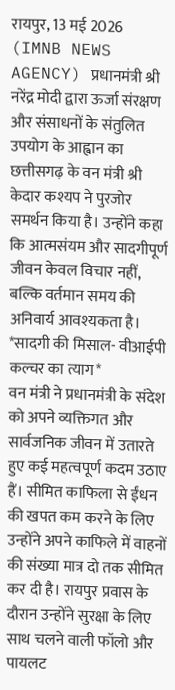रायपुर, 13 मई 2026 (IMNB NEWS AGENCY) प्रधानमंत्री श्री नरेंद्र मोदी द्वारा ऊर्जा संरक्षण और संसाधनों के संतुलित उपयोग के आह्वान का छत्तीसगढ़ के वन मंत्री श्री केदार कश्यप ने पुरजोर समर्थन किया है। उन्होंने कहा कि आत्मसंयम और सादगीपूर्ण जीवन केवल विचार नहीं, बल्कि वर्तमान समय की अनिवार्य आवश्यकता है।
*सादगी की मिसाल- वीआईपी कल्चर का त्याग*
वन मंत्री ने प्रधानमंत्री के संदेश को अपने व्यक्तिगत और सार्वजनिक जीवन में उतारते हुए कई महत्वपूर्ण कदम उठाए हैं। सीमित काफिला से ईंधन की खपत कम करने के लिए उन्होंने अपने काफिले में वाहनों की संख्या मात्र दो तक सीमित कर दी है। रायपुर प्रवास के दौरान उन्होंने सुरक्षा के लिए साथ चलने वाली फॉलो और पायलट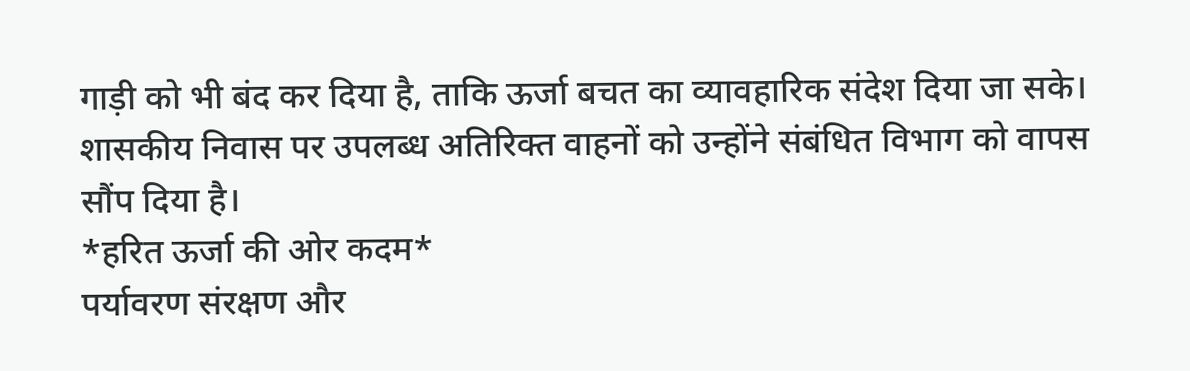गाड़ी को भी बंद कर दिया है, ताकि ऊर्जा बचत का व्यावहारिक संदेश दिया जा सके। शासकीय निवास पर उपलब्ध अतिरिक्त वाहनों को उन्होंने संबंधित विभाग को वापस सौंप दिया है।
*हरित ऊर्जा की ओर कदम*
पर्यावरण संरक्षण और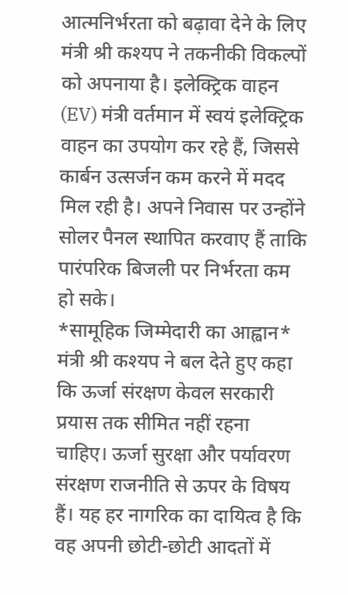आत्मनिर्भरता को बढ़ावा देने के लिए मंत्री श्री कश्यप ने तकनीकी विकल्पों को अपनाया है। इलेक्ट्रिक वाहन (EV) मंत्री वर्तमान में स्वयं इलेक्ट्रिक वाहन का उपयोग कर रहे हैं, जिससे कार्बन उत्सर्जन कम करने में मदद मिल रही है। अपने निवास पर उन्होंने सोलर पैनल स्थापित करवाए हैं ताकि पारंपरिक बिजली पर निर्भरता कम हो सके।
*सामूहिक जिम्मेदारी का आह्वान*
मंत्री श्री कश्यप ने बल देते हुए कहा कि ऊर्जा संरक्षण केवल सरकारी प्रयास तक सीमित नहीं रहना चाहिए। ऊर्जा सुरक्षा और पर्यावरण संरक्षण राजनीति से ऊपर के विषय हैं। यह हर नागरिक का दायित्व है कि वह अपनी छोटी-छोटी आदतों में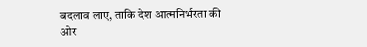बदलाव लाए, ताकि देश आत्मनिर्भरता की ओर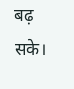बढ़ सके।